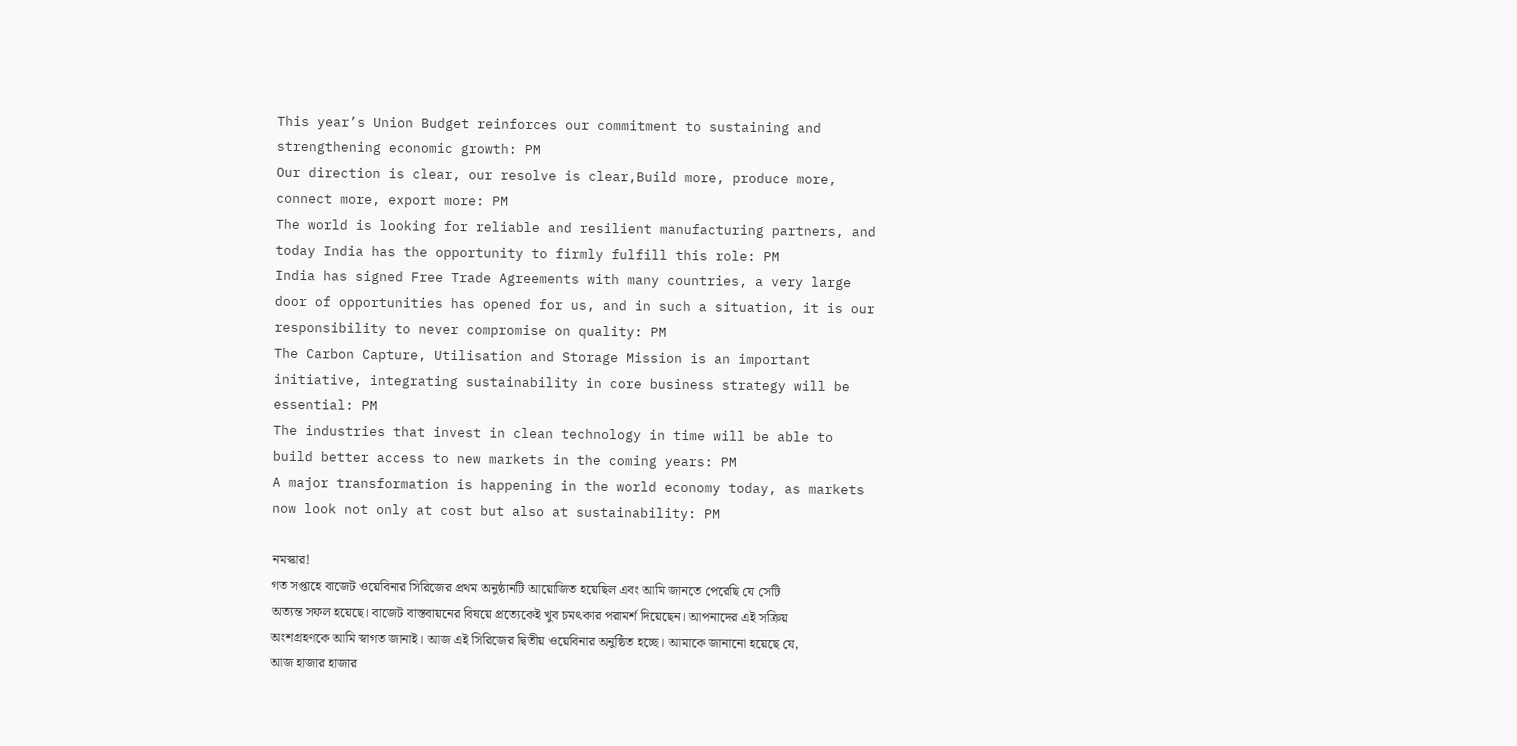This year’s Union Budget reinforces our commitment to sustaining and strengthening economic growth: PM
Our direction is clear, our resolve is clear,Build more, produce more, connect more, export more: PM
The world is looking for reliable and resilient manufacturing partners, and today India has the opportunity to firmly fulfill this role: PM
India has signed Free Trade Agreements with many countries, a very large door of opportunities has opened for us, and in such a situation, it is our responsibility to never compromise on quality: PM
The Carbon Capture, Utilisation and Storage Mission is an important initiative, integrating sustainability in core business strategy will be essential: PM
The industries that invest in clean technology in time will be able to build better access to new markets in the coming years: PM
A major transformation is happening in the world economy today, as markets now look not only at cost but also at sustainability: PM

নমস্কার!
গত সপ্তাহে বাজেট ওয়েবিনার সিরিজের প্রথম অনুষ্ঠানটি আয়োজিত হয়েছিল এবং আমি জানতে পেরেছি যে সেটি অত্যন্ত সফল হয়েছে। বাজেট বাস্তবায়নের বিষয়ে প্রত্যেকেই খুব চমৎকার পরামর্শ দিয়েছেন। আপনাদের এই সক্রিয় অংশগ্রহণকে আমি স্বাগত জানাই। আজ এই সিরিজের দ্বিতীয় ওয়েবিনার অনুষ্ঠিত হচ্ছে। আমাকে জানানো হয়েছে যে, আজ হাজার হাজার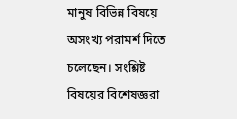মানুষ বিভিন্ন বিষয়ে অসংখ্য পরামর্শ দিতে চলেছেন। সংশ্লিষ্ট বিষয়ের বিশেষজ্ঞরা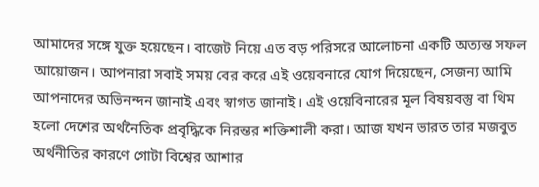আমাদের সঙ্গে যুক্ত হয়েছেন। বাজেট নিয়ে এত বড় পরিসরে আলোচনা একটি অত্যন্ত সফল আয়োজন। আপনারা সবাই সময় বের করে এই ওয়েবনারে যোগ দিয়েছেন, সেজন্য আমি আপনাদের অভিনন্দন জানাই এবং স্বাগত জানাই। এই ওয়েবিনারের মূল বিষয়বস্তু বা থিম হলো দেশের অর্থনৈতিক প্রবৃদ্ধিকে নিরন্তর শক্তিশালী করা। আজ যখন ভারত তার মজবুত অর্থনীতির কারণে গোটা বিশ্বের আশার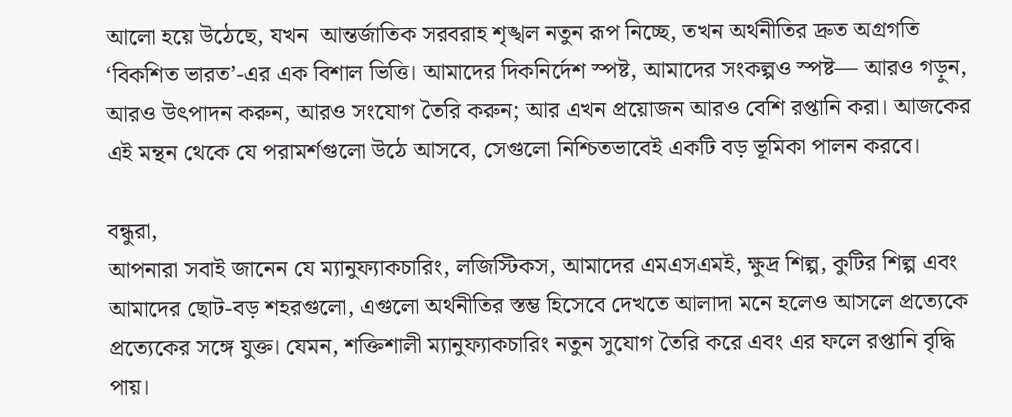আলো হয়ে উঠেছে, যখন  আন্তর্জাতিক সরবরাহ শৃঙ্খল নতুন রূপ নিচ্ছে, তখন অর্থনীতির দ্রুত অগ্রগতি ‘বিকশিত ভারত’-এর এক বিশাল ভিত্তি। আমাদের দিকনির্দেশ স্পষ্ট, আমাদের সংকল্পও স্পষ্ট— আরও গড়ুন, আরও উৎপাদন করুন, আরও সংযোগ তৈরি করুন; আর এখন প্রয়োজন আরও বেশি রপ্তানি করা। আজকের এই মন্থন থেকে যে পরামর্শগুলো উঠে আসবে, সেগুলো নিশ্চিতভাবেই একটি বড় ভূমিকা পালন করবে।

বন্ধুরা,
আপনারা সবাই জানেন যে ম্যানুফ্যাকচারিং, লজিস্টিকস, আমাদের এমএসএমই, ক্ষুদ্র শিল্প, কুটির শিল্প এবং আমাদের ছোট-বড় শহরগুলো, এগুলো অর্থনীতির স্তম্ভ হিসেবে দেখতে আলাদা মনে হলেও আসলে প্রত্যেকে প্রত্যেকের সঙ্গে যুক্ত। যেমন, শক্তিশালী ম্যানুফ্যাকচারিং নতুন সুযোগ তৈরি করে এবং এর ফলে রপ্তানি বৃদ্ধি পায়।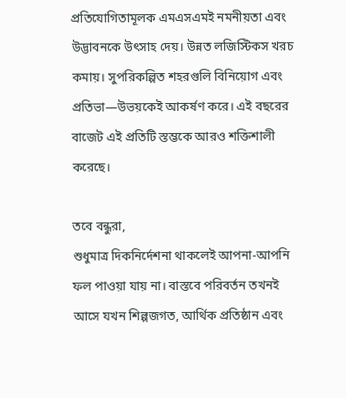প্রতিযোগিতামূলক এমএসএমই নমনীয়তা এবং উদ্ভাবনকে উৎসাহ দেয়। উন্নত লজিস্টিকস খরচ কমায়। সুপরিকল্পিত শহরগুলি বিনিয়োগ এবং প্রতিভা—উভয়কেই আকর্ষণ করে। এই বছরের বাজেট এই প্রতিটি স্তম্ভকে আরও শক্তিশালী করেছে।

তবে বন্ধুরা,
শুধুমাত্র দিকনির্দেশনা থাকলেই আপনা-আপনি ফল পাওয়া যায় না। বাস্তবে পরিবর্তন তখনই আসে যখন শিল্পজগত, আর্থিক প্রতিষ্ঠান এবং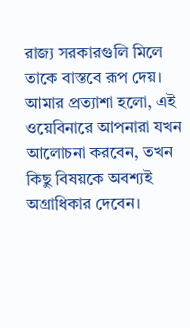রাজ্য সরকারগুলি মিলে তাকে বাস্তবে রূপ দেয়। আমার প্রত্যাশা হলো, এই ওয়েবিনারে আপনারা যখন আলোচনা করবেন, তখন কিছু বিষয়কে অবশ্যই অগ্রাধিকার দেবেন।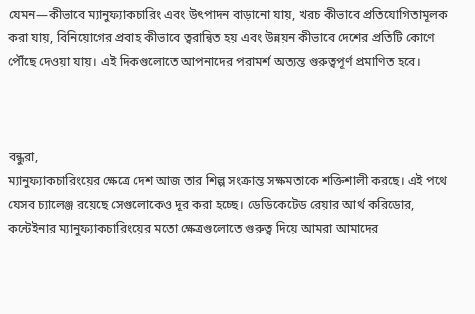যেমন—কীভাবে ম্যানুফ্যাকচারিং এবং উৎপাদন বাড়ানো যায়, খরচ কীভাবে প্রতিযোগিতামূলক করা যায়, বিনিয়োগের প্রবাহ কীভাবে ত্বরান্বিত হয় এবং উন্নয়ন কীভাবে দেশের প্রতিটি কোণে পৌঁছে দেওয়া যায়। এই দিকগুলোতে আপনাদের পরামর্শ অত্যন্ত গুরুত্বপূর্ণ প্রমাণিত হবে।



বন্ধুরা,
ম্যানুফ্যাকচারিংয়ের ক্ষেত্রে দেশ আজ তার শিল্প সংক্রান্ত সক্ষমতাকে শক্তিশালী করছে। এই পথে যেসব চ্যালেঞ্জ রয়েছে সেগুলোকেও দূর করা হচ্ছে। ডেডিকেটেড রেয়ার আর্থ করিডোর, কন্টেইনার ম্যানুফ্যাকচারিংয়ের মতো ক্ষেত্রগুলোতে গুরুত্ব দিয়ে আমরা আমাদের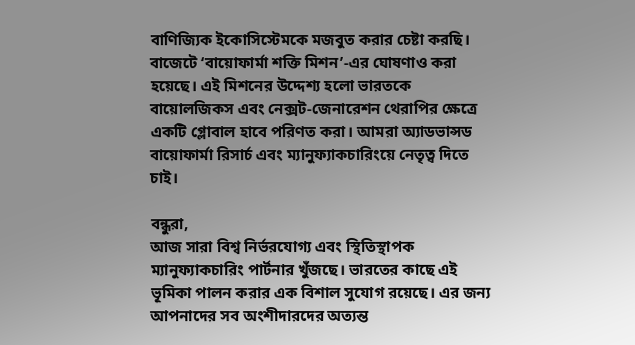বাণিজ্যিক ইকোসিস্টেমকে মজবুত করার চেষ্টা করছি। বাজেটে ‘বায়োফার্মা শক্তি মিশন’-এর ঘোষণাও করা হয়েছে। এই মিশনের উদ্দেশ্য হলো ভারতকে বায়োলজিকস এবং নেক্সট-জেনারেশন থেরাপির ক্ষেত্রে একটি গ্লোবাল হাবে পরিণত করা। আমরা অ্যাডভান্সড বায়োফার্মা রিসার্চ এবং ম্যানুফ্যাকচারিংয়ে নেতৃত্ব দিতে চাই।

বন্ধুরা,
আজ সারা বিশ্ব নির্ভরযোগ্য এবং স্থিতিস্থাপক ম্যানুফ্যাকচারিং পার্টনার খুঁজছে। ভারতের কাছে এই ভূমিকা পালন করার এক বিশাল সুযোগ রয়েছে। এর জন্য আপনাদের সব অংশীদারদের অত্যন্ত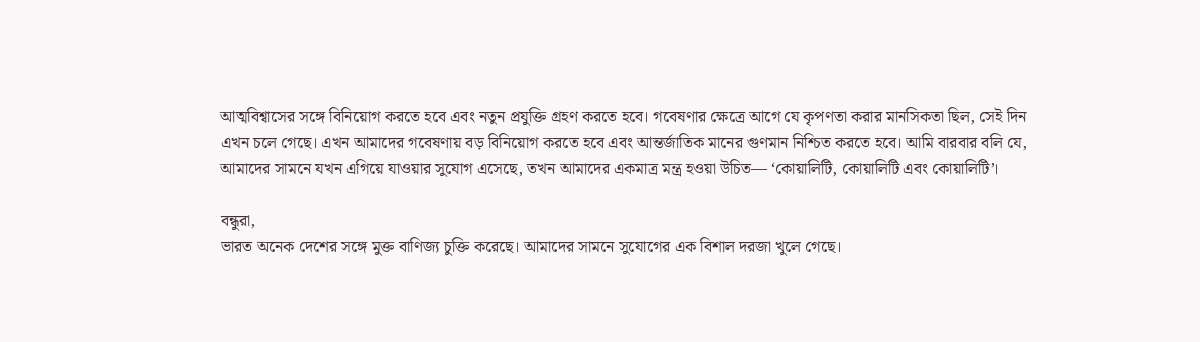আত্মবিশ্বাসের সঙ্গে বিনিয়োগ করতে হবে এবং নতুন প্রযুক্তি গ্রহণ করতে হবে। গবেষণার ক্ষেত্রে আগে যে কৃপণতা করার মানসিকতা ছিল, সেই দিন এখন চলে গেছে। এখন আমাদের গবেষণায় বড় বিনিয়োগ করতে হবে এবং আন্তর্জাতিক মানের গুণমান নিশ্চিত করতে হবে। আমি বারবার বলি যে, আমাদের সামনে যখন এগিয়ে যাওয়ার সুযোগ এসেছে, তখন আমাদের একমাত্র মন্ত্র হওয়া উচিত— ‘কোয়ালিটি, কোয়ালিটি এবং কোয়ালিটি’।

বন্ধুরা,
ভারত অনেক দেশের সঙ্গে মুক্ত বাণিজ্য চুক্তি করেছে। আমাদের সামনে সুযোগের এক বিশাল দরজা খুলে গেছে।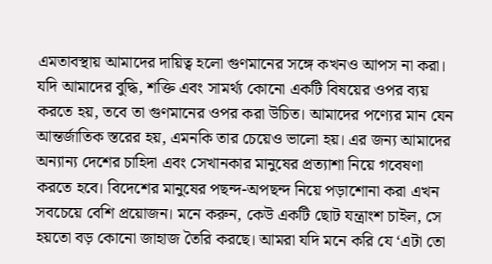এমতাবস্থায় আমাদের দায়িত্ব হলো গুণমানের সঙ্গে কখনও আপস না করা। যদি আমাদের বুদ্ধি, শক্তি এবং সামর্থ্য কোনো একটি বিষয়ের ওপর ব্যয় করতে হয়, তবে তা গুণমানের ওপর করা উচিত। আমাদের পণ্যের মান যেন আন্তর্জাতিক স্তরের হয়, এমনকি তার চেয়েও ভালো হয়। এর জন্য আমাদের অন্যান্য দেশের চাহিদা এবং সেখানকার মানুষের প্রত্যাশা নিয়ে গবেষণা করতে হবে। বিদেশের মানুষের পছন্দ-অপছন্দ নিয়ে পড়াশোনা করা এখন সবচেয়ে বেশি প্রয়োজন। মনে করুন, কেউ একটি ছোট যন্ত্রাংশ চাইল, সে হয়তো বড় কোনো জাহাজ তৈরি করছে। আমরা যদি মনে করি যে ‘এটা তো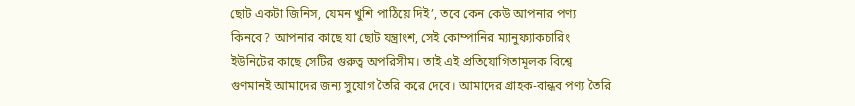ছোট একটা জিনিস, যেমন খুশি পাঠিয়ে দিই’, তবে কেন কেউ আপনার পণ্য কিনবে? আপনার কাছে যা ছোট যন্ত্রাংশ, সেই কোম্পানির ম্যানুফ্যাকচারিং ইউনিটের কাছে সেটির গুরুত্ব অপরিসীম। তাই এই প্রতিযোগিতামূলক বিশ্বে গুণমানই আমাদের জন্য সুযোগ তৈরি করে দেবে। আমাদের গ্রাহক-বান্ধব পণ্য তৈরি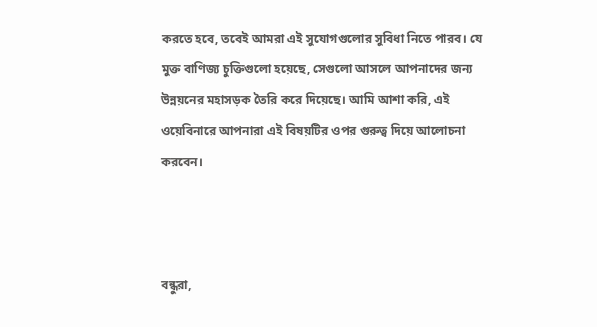করতে হবে, তবেই আমরা এই সুযোগগুলোর সুবিধা নিতে পারব। যে মুক্ত বাণিজ্য চুক্তিগুলো হয়েছে, সেগুলো আসলে আপনাদের জন্য উন্নয়নের মহাসড়ক তৈরি করে দিয়েছে। আমি আশা করি, এই ওয়েবিনারে আপনারা এই বিষয়টির ওপর গুরুত্ব দিয়ে আলোচনা করবেন।



বন্ধুরা,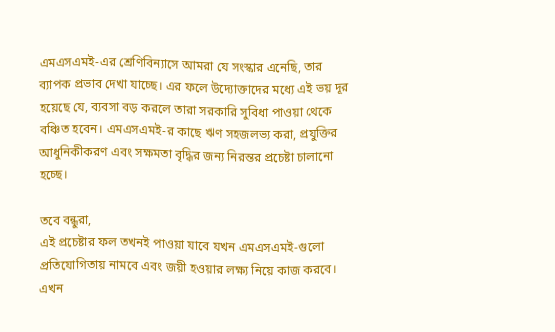এমএসএমই-এর শ্রেণিবিন্যাসে আমরা যে সংস্কার এনেছি, তার ব্যাপক প্রভাব দেখা যাচ্ছে। এর ফলে উদ্যোক্তাদের মধ্যে এই ভয় দূর হয়েছে যে, ব্যবসা বড় করলে তারা সরকারি সুবিধা পাওয়া থেকে বঞ্চিত হবেন। এমএসএমই-র কাছে ঋণ সহজলভ্য করা, প্রযুক্তির আধুনিকীকরণ এবং সক্ষমতা বৃদ্ধির জন্য নিরন্তর প্রচেষ্টা চালানো হচ্ছে।

তবে বন্ধুরা,
এই প্রচেষ্টার ফল তখনই পাওয়া যাবে যখন এমএসএমই-গুলো প্রতিযোগিতায় নামবে এবং জয়ী হওয়ার লক্ষ্য নিয়ে কাজ করবে। এখন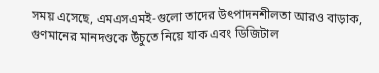সময় এসেছে, এমএসএমই-গুলো তাদের উৎপাদনশীলতা আরও বাড়াক, গুণমানের মানদণ্ডকে উঁচুতে নিয়ে যাক এবং ডিজিটাল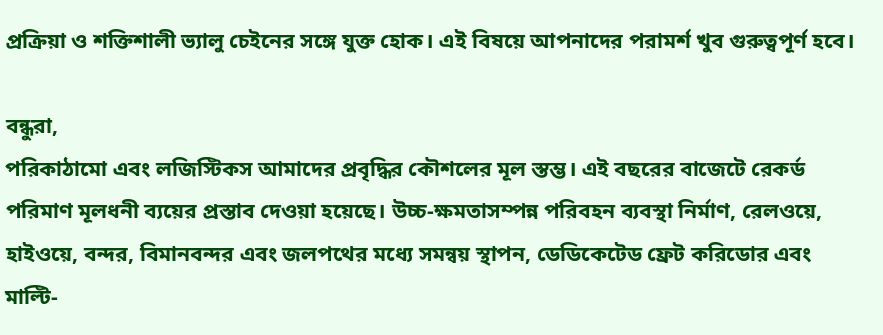প্রক্রিয়া ও শক্তিশালী ভ্যালু চেইনের সঙ্গে যুক্ত হোক। এই বিষয়ে আপনাদের পরামর্শ খুব গুরুত্বপূর্ণ হবে।

বন্ধুরা,
পরিকাঠামো এবং লজিস্টিকস আমাদের প্রবৃদ্ধির কৌশলের মূল স্তম্ভ। এই বছরের বাজেটে রেকর্ড পরিমাণ মূলধনী ব্যয়ের প্রস্তাব দেওয়া হয়েছে। উচ্চ-ক্ষমতাসম্পন্ন পরিবহন ব্যবস্থা নির্মাণ, রেলওয়ে, হাইওয়ে, বন্দর, বিমানবন্দর এবং জলপথের মধ্যে সমন্বয় স্থাপন, ডেডিকেটেড ফ্রেট করিডোর এবং মাল্টি-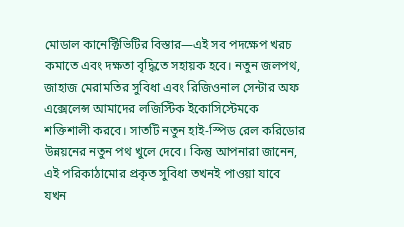মোডাল কানেক্টিভিটির বিস্তার—এই সব পদক্ষেপ খরচ কমাতে এবং দক্ষতা বৃদ্ধিতে সহায়ক হবে। নতুন জলপথ, জাহাজ মেরামতির সুবিধা এবং রিজিওনাল সেন্টার অফ এক্সেলেন্স আমাদের লজিস্টিক ইকোসিস্টেমকে শক্তিশালী করবে। সাতটি নতুন হাই-স্পিড রেল করিডোর উন্নয়নের নতুন পথ খুলে দেবে। কিন্তু আপনারা জানেন, এই পরিকাঠামোর প্রকৃত সুবিধা তখনই পাওয়া যাবে যখন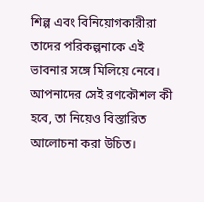শিল্প এবং বিনিয়োগকারীরা তাদের পরিকল্পনাকে এই ভাবনার সঙ্গে মিলিয়ে নেবে। আপনাদের সেই রণকৌশল কী হবে, তা নিয়েও বিস্তারিত আলোচনা করা উচিত।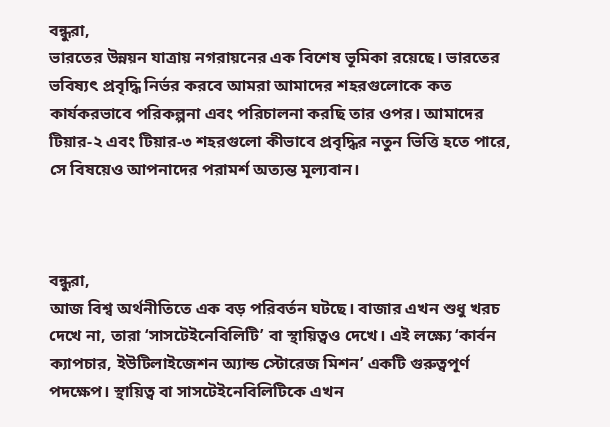বন্ধুরা,
ভারতের উন্নয়ন যাত্রায় নগরায়নের এক বিশেষ ভূমিকা রয়েছে। ভারতের ভবিষ্যৎ প্রবৃদ্ধি নির্ভর করবে আমরা আমাদের শহরগুলোকে কত কার্যকরভাবে পরিকল্পনা এবং পরিচালনা করছি তার ওপর। আমাদের টিয়ার-২ এবং টিয়ার-৩ শহরগুলো কীভাবে প্রবৃদ্ধির নতুন ভিত্তি হতে পারে, সে বিষয়েও আপনাদের পরামর্শ অত্যন্ত মূল্যবান।



বন্ধুরা,
আজ বিশ্ব অর্থনীতিতে এক বড় পরিবর্তন ঘটছে। বাজার এখন শুধু খরচ দেখে না, তারা ‘সাসটেইনেবিলিটি’ বা স্থায়িত্বও দেখে। এই লক্ষ্যে ‘কার্বন ক্যাপচার, ইউটিলাইজেশন অ্যান্ড স্টোরেজ মিশন’ একটি গুরুত্বপূর্ণ পদক্ষেপ। স্থায়িত্ব বা সাসটেইনেবিলিটিকে এখন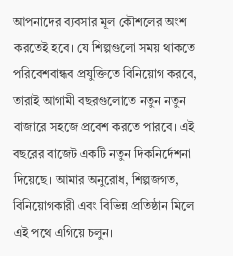আপনাদের ব্যবসার মূল কৌশলের অংশ করতেই হবে। যে শিল্পগুলো সময় থাকতে পরিবেশবান্ধব প্রযুক্তিতে বিনিয়োগ করবে, তারাই আগামী বছরগুলোতে নতুন নতুন বাজারে সহজে প্রবেশ করতে পারবে। এই বছরের বাজেট একটি নতুন দিকনির্দেশনা দিয়েছে। আমার অনুরোধ, শিল্পজগত, বিনিয়োগকারী এবং বিভিন্ন প্রতিষ্ঠান মিলে এই পথে এগিয়ে চলুন।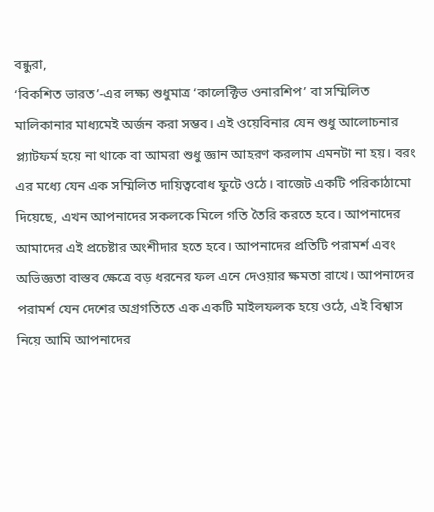বন্ধুরা,
‘বিকশিত ভারত’-এর লক্ষ্য শুধুমাত্র ‘কালেক্টিভ ওনারশিপ’ বা সম্মিলিত মালিকানার মাধ্যমেই অর্জন করা সম্ভব। এই ওয়েবিনার যেন শুধু আলোচনার প্ল্যাটফর্ম হয়ে না থাকে বা আমরা শুধু জ্ঞান আহরণ করলাম এমনটা না হয়। বরং এর মধ্যে যেন এক সম্মিলিত দায়িত্ববোধ ফুটে ওঠে। বাজেট একটি পরিকাঠামো দিয়েছে, এখন আপনাদের সকলকে মিলে গতি তৈরি করতে হবে। আপনাদের আমাদের এই প্রচেষ্টার অংশীদার হতে হবে। আপনাদের প্রতিটি পরামর্শ এবং অভিজ্ঞতা বাস্তব ক্ষেত্রে বড় ধরনের ফল এনে দেওয়ার ক্ষমতা রাখে। আপনাদের পরামর্শ যেন দেশের অগ্রগতিতে এক একটি মাইলফলক হয়ে ওঠে, এই বিশ্বাস নিয়ে আমি আপনাদের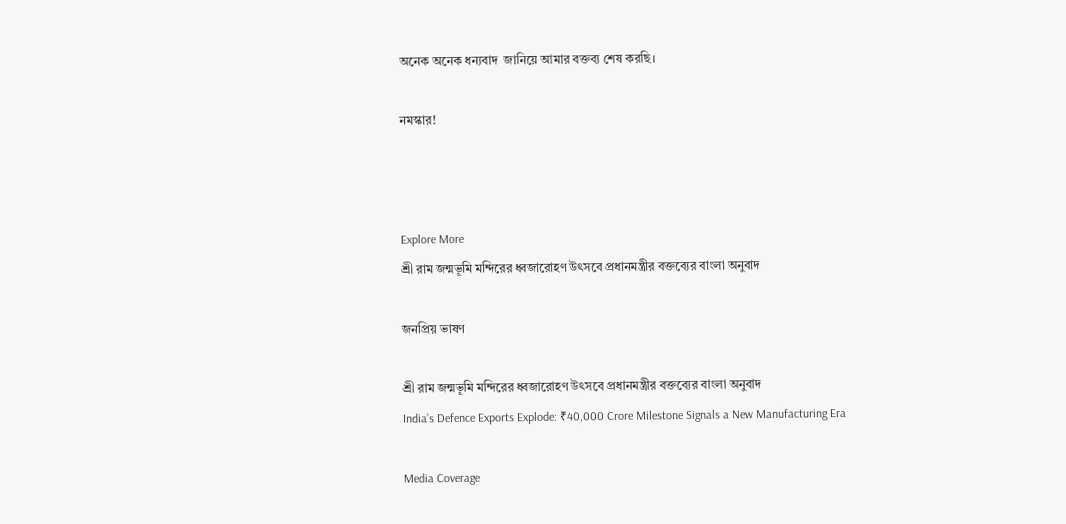অনেক অনেক ধন্যবাদ  জানিয়ে আমার বক্তব্য শেষ করছি।

নমস্কার!



Explore More
শ্রী রাম জন্মভূমি মন্দিরের ধ্বজারোহণ উৎসবে প্রধানমন্ত্রীর বক্তব্যের বাংলা অনুবাদ

জনপ্রিয় ভাষণ

শ্রী রাম জন্মভূমি মন্দিরের ধ্বজারোহণ উৎসবে প্রধানমন্ত্রীর বক্তব্যের বাংলা অনুবাদ
India’s Defence Exports Explode: ₹40,000 Crore Milestone Signals a New Manufacturing Era

Media Coverage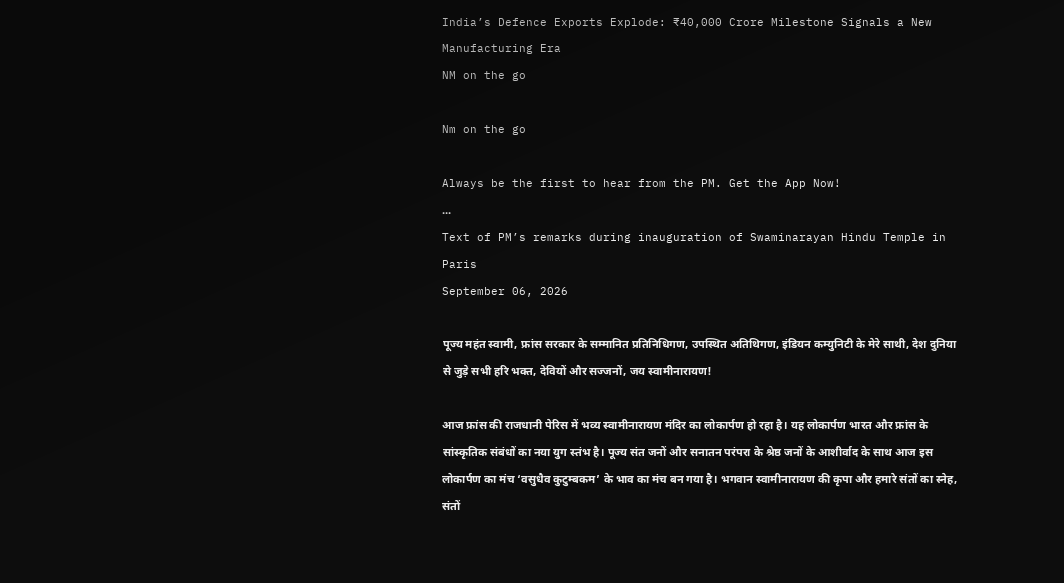India’s Defence Exports Explode: ₹40,000 Crore Milestone Signals a New Manufacturing Era
NM on the go

Nm on the go

Always be the first to hear from the PM. Get the App Now!
...
Text of PM’s remarks during inauguration of Swaminarayan Hindu Temple in Paris
September 06, 2026

पूज्य महंत स्वामी, फ्रांस सरकार के सम्मानित प्रतिनिधिगण, उपस्थित अतिथिगण, इंडियन कम्युनिटी के मेरे साथी, देश दुनिया से जुड़े सभी हरि भक्त, देवियों और सज्जनों, जय स्वामीनारायण!

आज फ्रांस की राजधानी पेरिस में भव्य स्वामीनारायण मंदिर का लोकार्पण हो रहा है। यह लोकार्पण भारत और फ्रांस के सांस्कृतिक संबंधों का नया युग स्तंभ है। पूज्य संत जनों और सनातन परंपरा के श्रेष्ठ जनों के आशीर्वाद के साथ आज इस लोकार्पण का मंच ‘वसुधैव कुटुम्बकम’ के भाव का मंच बन गया है। भगवान स्वामीनारायण की कृपा और हमारे संतों का स्नेह, संतों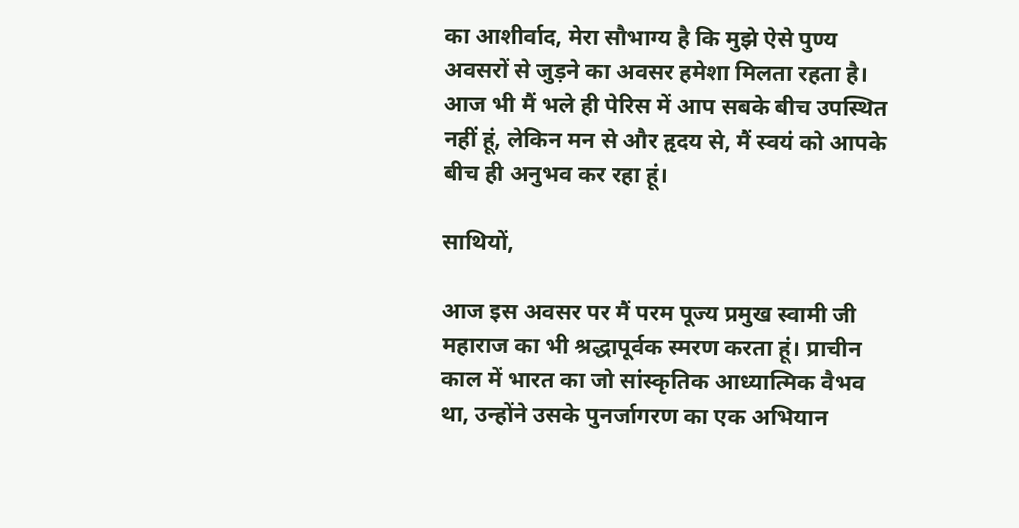का आशीर्वाद, मेरा सौभाग्य है कि मुझे ऐसे पुण्य अवसरों से जुड़ने का अवसर हमेशा मिलता रहता है। आज भी मैं भले ही पेरिस में आप सबके बीच उपस्थित नहीं हूं, लेकिन मन से और हृदय से, मैं स्वयं को आपके बीच ही अनुभव कर रहा हूं।

साथियों,

आज इस अवसर पर मैं परम पूज्य प्रमुख स्वामी जी महाराज का भी श्रद्धापूर्वक स्मरण करता हूं। प्राचीन काल में भारत का जो सांस्कृतिक आध्यात्मिक वैभव था, उन्होंने उसके पुनर्जागरण का एक अभियान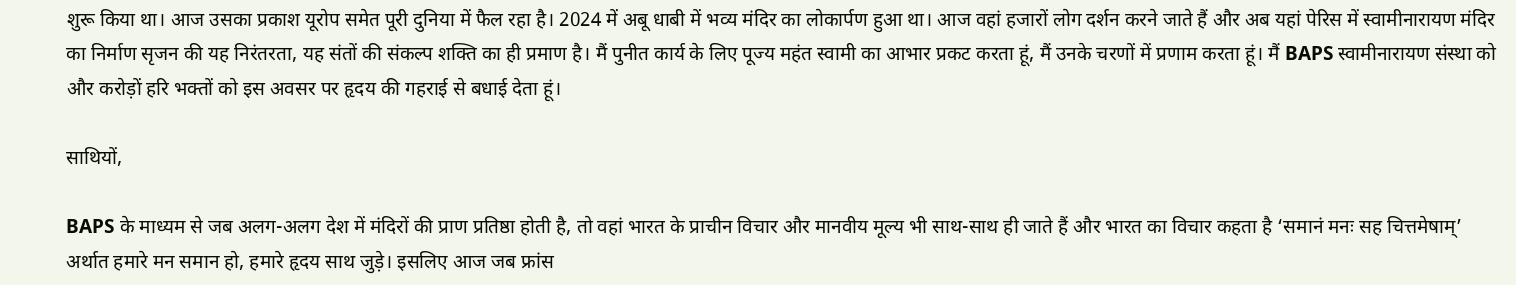शुरू किया था। आज उसका प्रकाश यूरोप समेत पूरी दुनिया में फैल रहा है। 2024 में अबू धाबी में भव्य मंदिर का लोकार्पण हुआ था। आज वहां हजारों लोग दर्शन करने जाते हैं और अब यहां पेरिस में स्वामीनारायण मंदिर का निर्माण सृजन की यह निरंतरता, यह संतों की संकल्प शक्ति का ही प्रमाण है। मैं पुनीत कार्य के लिए पूज्य महंत स्वामी का आभार प्रकट करता हूं, मैं उनके चरणों में प्रणाम करता हूं। मैं BAPS स्वामीनारायण संस्था को और करोड़ों हरि भक्तों को इस अवसर पर हृदय की गहराई से बधाई देता हूं।

साथियों,

BAPS के माध्यम से जब अलग-अलग देश में मंदिरों की प्राण प्रतिष्ठा होती है, तो वहां भारत के प्राचीन विचार और मानवीय मूल्य भी साथ-साथ ही जाते हैं और भारत का विचार कहता है ‘समानं मनः सह चित्तमेषाम्’ अर्थात हमारे मन समान हो, हमारे हृदय साथ जुड़े। इसलिए आज जब फ्रांस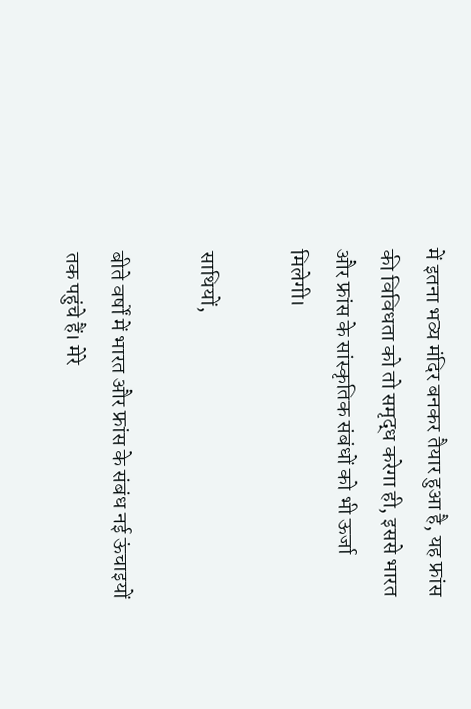में इतना भव्य मंदिर बनकर तैयार हुआ है, यह फ्रांस की विविधता को तो समृद्ध करेगा ही, इससे भारत और फ्रांस के सांस्कृतिक संबंधों को भी ऊर्जा मिलेगी।

साथियों,

बीते वर्षों में भारत और फ्रांस के संबंध नई ऊंचाइयों तक पहुंचे हैं। मेरे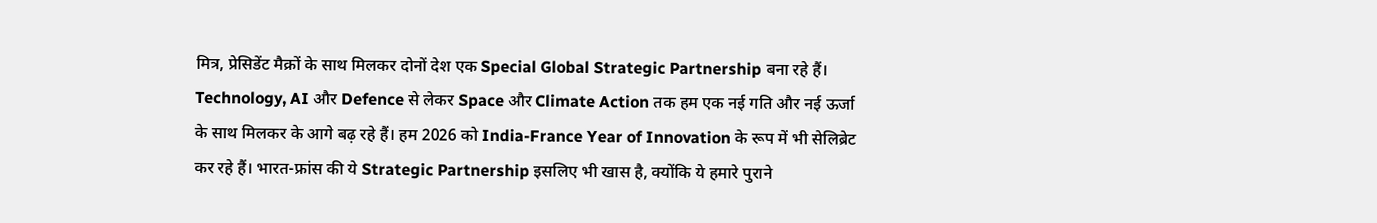मित्र, प्रेसिडेंट मैक्रों के साथ मिलकर दोनों देश एक Special Global Strategic Partnership बना रहे हैं। Technology, AI और Defence से लेकर Space और Climate Action तक हम एक नई गति और नई ऊर्जा के साथ मिलकर के आगे बढ़ रहे हैं। हम 2026 को India-France Year of Innovation के रूप में भी सेलिब्रेट कर रहे हैं। भारत-फ्रांस की ये Strategic Partnership इसलिए भी खास है, क्योंकि ये हमारे पुराने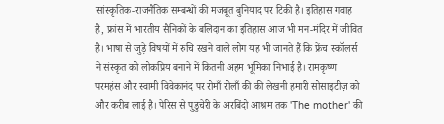सांस्कृतिक-राजनैतिक सम्बन्धों की मजबूत बुनियाद पर टिकी है। इतिहास गवाह है, फ्रांस में भारतीय सैनिकों के बलिदान का इतिहास आज भी मन-मंदिर में जीवित है। भाषा से जुड़े विषयों में रुचि रखने वाले लोग यह भी जानते हैं कि फ्रेंच स्कॉलर्स ने संस्कृत को लोकप्रिय बनाने में कितनी अहम भूमिका निभाई है। रामकृष्ण परमहंस और स्वामी विवेकानंद पर रोमाँ रोलाँ की की लेखनी हमारी सोसाइटीज़ को और करीब लाई है। पेरिस से पुडुचेरी के अरबिंदो आश्रम तक 'The mother' की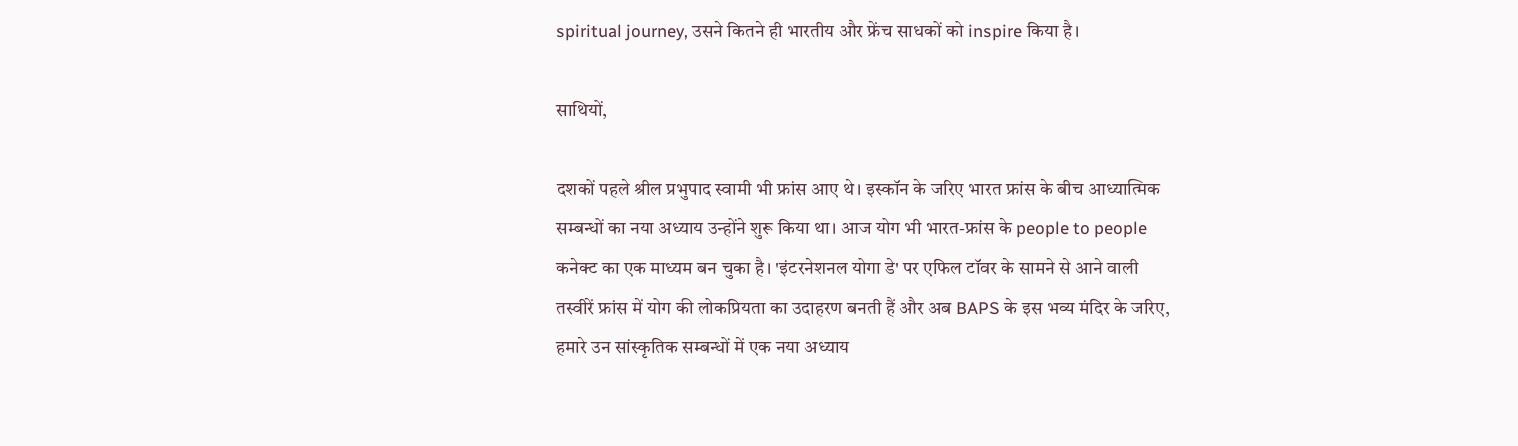spiritual journey, उसने कितने ही भारतीय और फ्रेंच साधकों को inspire किया है।

साथियों,

दशकों पहले श्रील प्रभुपाद स्वामी भी फ्रांस आए थे। इस्कॉन के जरिए भारत फ्रांस के बीच आध्यात्मिक सम्बन्धों का नया अध्याय उन्होंने शुरू किया था। आज योग भी भारत-फ्रांस के people to people कनेक्ट का एक माध्यम बन चुका है। 'इंटरनेशनल योगा डे' पर एफिल टॉवर के सामने से आने वाली तस्वीरें फ्रांस में योग की लोकप्रियता का उदाहरण बनती हैं और अब BAPS के इस भव्य मंदिर के जरिए, हमारे उन सांस्कृतिक सम्बन्धों में एक नया अध्याय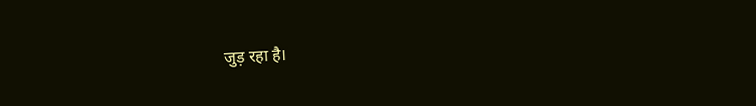जुड़ रहा है।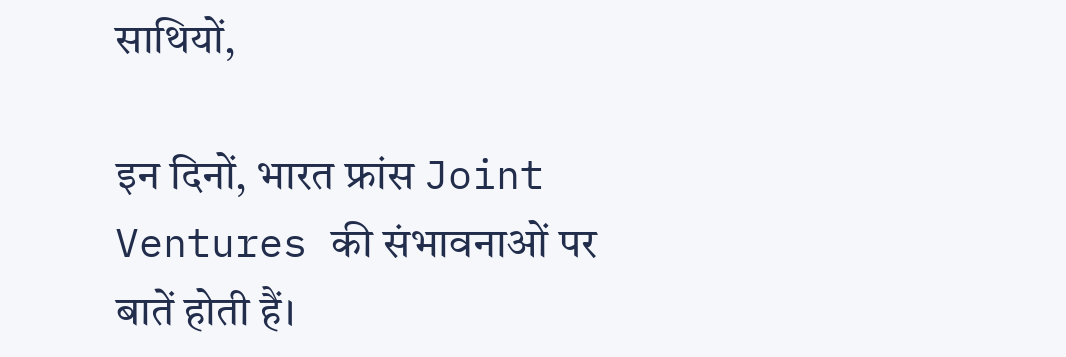साथियों,

इन दिनों, भारत फ्रांस Joint Ventures की संभावनाओं पर बातें होती हैं।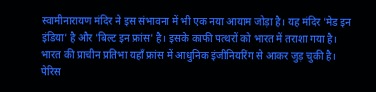स्वामीनारायण मंदिर ने इस संभावना में भी एक नया आयाम जोड़ा है। यह मंदिर 'मेड इन इंडिया' है और 'बिल्ट इन फ्रांस' है। इसके काफी पत्थरों को भारत में तराशा गया है। भारत की प्राचीन प्रतिभा यहाँ फ्रांस में आधुनिक इंजीनियरिंग से आकर जुड़ चुकी है। पेरिस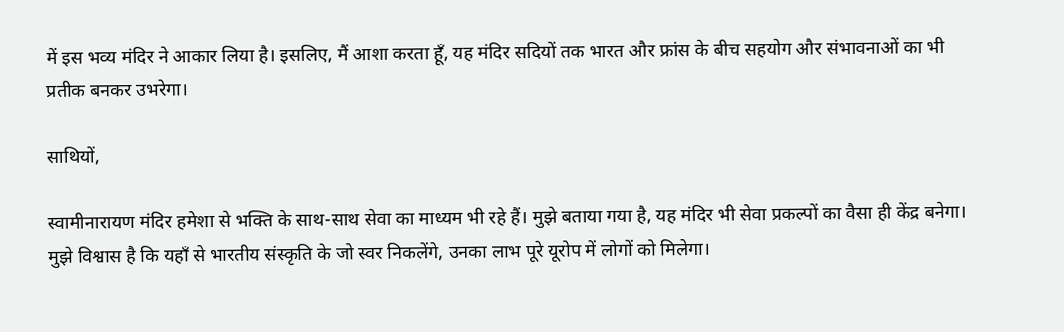में इस भव्य मंदिर ने आकार लिया है। इसलिए, मैं आशा करता हूँ, यह मंदिर सदियों तक भारत और फ्रांस के बीच सहयोग और संभावनाओं का भी प्रतीक बनकर उभरेगा।

साथियों,

स्वामीनारायण मंदिर हमेशा से भक्ति के साथ-साथ सेवा का माध्यम भी रहे हैं। मुझे बताया गया है, यह मंदिर भी सेवा प्रकल्पों का वैसा ही केंद्र बनेगा। मुझे विश्वास है कि यहाँ से भारतीय संस्कृति के जो स्वर निकलेंगे, उनका लाभ पूरे यूरोप में लोगों को मिलेगा।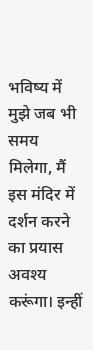भविष्य में मुझे जब भी समय मिलेगा, मैं इस मंदिर में दर्शन करने का प्रयास अवश्य करूंगा। इन्हीं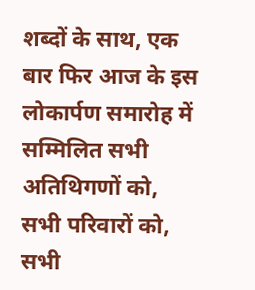शब्दों के साथ, एक बार फिर आज के इस लोकार्पण समारोह में सम्मिलित सभी अतिथिगणों को, सभी परिवारों को, सभी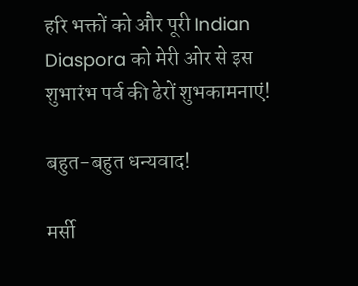हरि भक्तों को और पूरी Indian Diaspora को मेरी ओर से इस शुभारंभ पर्व की ढेरों शुभकामनाएं!

बहुत-बहुत धन्यवाद!

मर्सी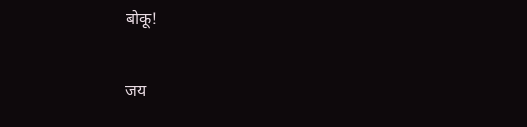बोकू!

जय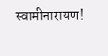स्वामीनारायण!